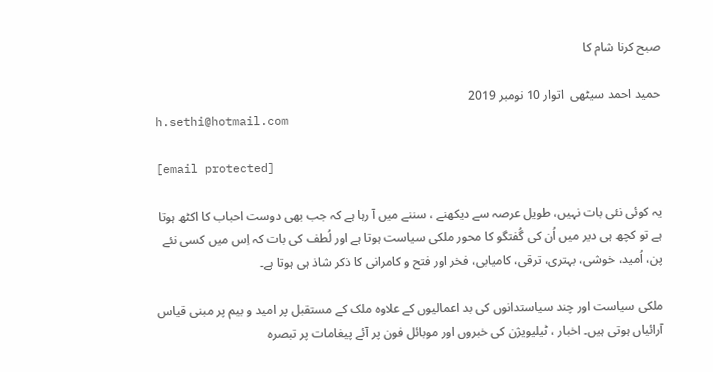صبح کرنا شام کا

حمید احمد سیٹھی  اتوار 10 نومبر 2019
h.sethi@hotmail.com

[email protected]

یہ کوئی نئی بات نہیں، طویل عرصہ سے دیکھنے ، سننے میں آ رہا ہے کہ جب بھی دوست احباب کا اکٹھ ہوتا ہے تو کچھ ہی دیر میں اُن کی گُفتگو کا محور ملکی سیاست ہوتا ہے اور لُطف کی بات کہ اِس میں کسی نئے پن، اُمید، خوشی، بہتری، ترقی، کامیابی، فخر اور فتح و کامرانی کا ذکر شاذ ہی ہوتا ہے۔

ملکی سیاست اور چند سیاستدانوں کی بد اعمالیوں کے علاوہ ملک کے مستقبل پر امید و بیم پر مبنی قیاس آرائیاں ہوتی ہیں۔ اخبار ، ٹیلیویژن کی خبروں اور موبائل فون پر آئے پیغامات پر تبصرہ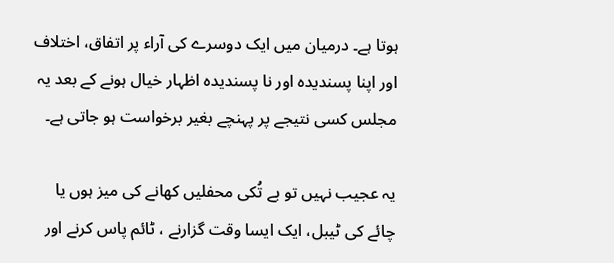ہوتا ہے۔ درمیان میں ایک دوسرے کی آراء پر اتفاق، اختلاف اور اپنا پسندیدہ اور نا پسندیدہ اظہار خیال ہونے کے بعد یہ مجلس کسی نتیجے پر پہنچے بغیر برخواست ہو جاتی ہے۔

یہ عجیب نہیں تو بے تُکی محفلیں کھانے کی میز ہوں یا چائے کی ٹیبل، ایک ایسا وقت گزارنے ، ٹائم پاس کرنے اور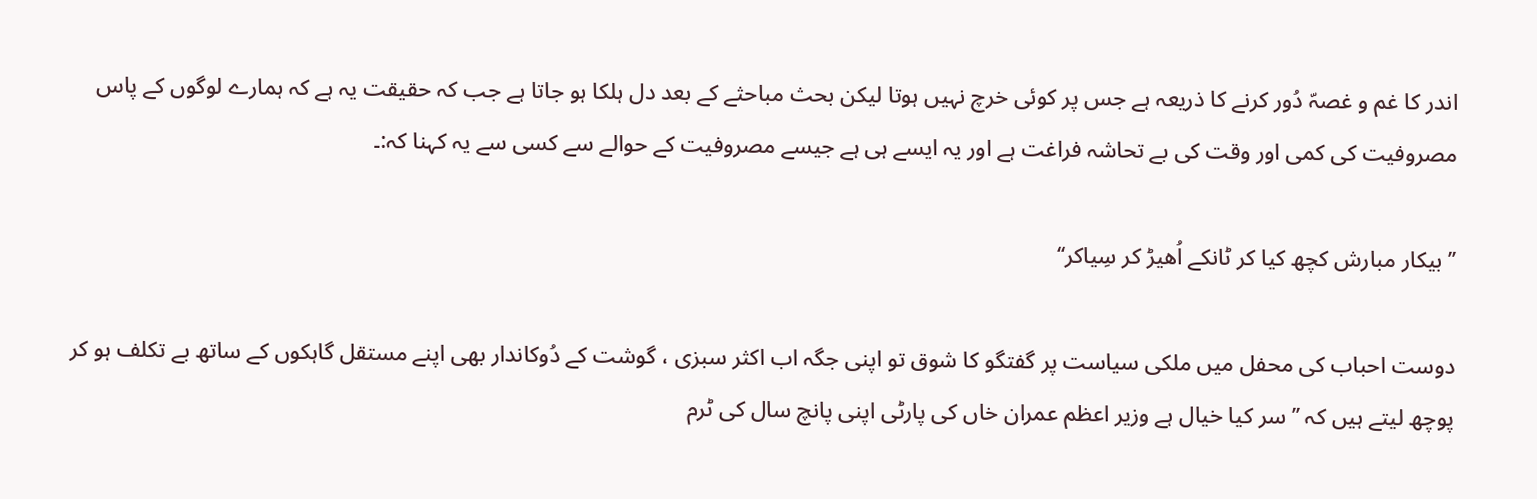اندر کا غم و غصہّ دُور کرنے کا ذریعہ ہے جس پر کوئی خرچ نہیں ہوتا لیکن بحث مباحثے کے بعد دل ہلکا ہو جاتا ہے جب کہ حقیقت یہ ہے کہ ہمارے لوگوں کے پاس مصروفیت کی کمی اور وقت کی بے تحاشہ فراغت ہے اور یہ ایسے ہی ہے جیسے مصروفیت کے حوالے سے کسی سے یہ کہنا کہ:۔

’’بیکار مبارش کچھ کیا کر ٹانکے اُھیڑ کر سِیاکر‘‘

دوست احباب کی محفل میں ملکی سیاست پر گفتگو کا شوق تو اپنی جگہ اب اکثر سبزی ، گوشت کے دُوکاندار بھی اپنے مستقل گاہکوں کے ساتھ بے تکلف ہو کر پوچھ لیتے ہیں کہ ’’ سر کیا خیال ہے وزیر اعظم عمران خاں کی پارٹی اپنی پانچ سال کی ٹرم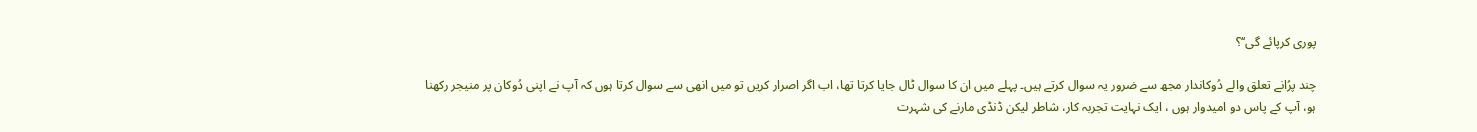پوری کرپائے گی‘‘؟

چند پرُانے تعلق والے دُوکاندار مجھ سے ضرور یہ سوال کرتے ہیں۔ پہلے میں ان کا سوال ٹال جایا کرتا تھا، اب اگر اصرار کریں تو میں انھی سے سوال کرتا ہوں کہ آپ نے اپنی دُوکان پر منیجر رکھنا ہو، آپ کے پاس دو امیدوار ہوں ، ایک نہایت تجربہ کار، شاطر لیکن ڈنڈی مارنے کی شہرت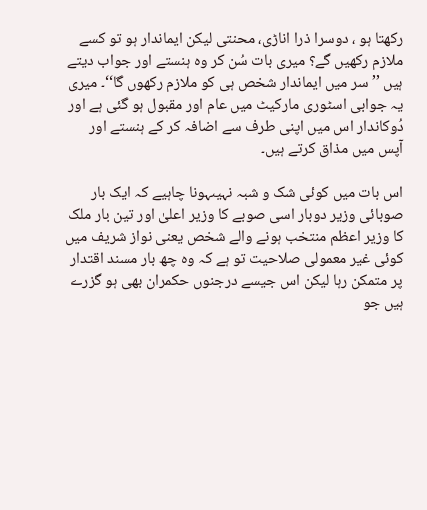رکھتا ہو ، دوسرا ذرا اناڑی، محنتی لیکن ایماندار ہو تو کسے ملازم رکھیں گے؟ میری بات سُن کر وہ ہنستے اور جواب دیتے ہیں ’’ سر میں ایماندار شخص ہی کو ملازم رکھوں گا‘‘۔ میری یہ جوابی اسٹوری مارکیٹ میں عام اور مقبول ہو گئی ہے اور دُوکاندار اس میں اپنی طرف سے اضافہ کر کے ہنستے اور آپس میں مذاق کرتے ہیں۔

اس بات میں کوئی شک و شبہ نہیںہونا چاہیے کہ ایک بار صوبائی وزیر دوبار اسی صوبے کا وزیر اعلیٰ اور تین بار ملک کا وزیر اعظم منتخب ہونے والے شخص یعنی نواز شریف میں کوئی غیر معمولی صلاحیت تو ہے کہ وہ چھ بار مسند اقتدار پر متمکن رہا لیکن اس جیسے درجنوں حکمران بھی ہو گزرے ہیں جو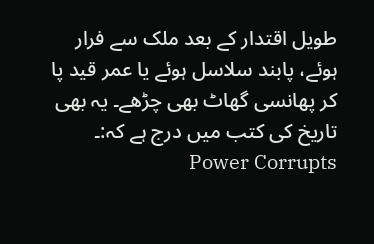طویل اقتدار کے بعد ملک سے فرار ہوئے، پابند سلاسل ہوئے یا عمر قید پا کر پھانسی گھاٹ بھی چڑھے۔ یہ بھی تاریخ کی کتب میں درج ہے کہ:۔ Power Corrupts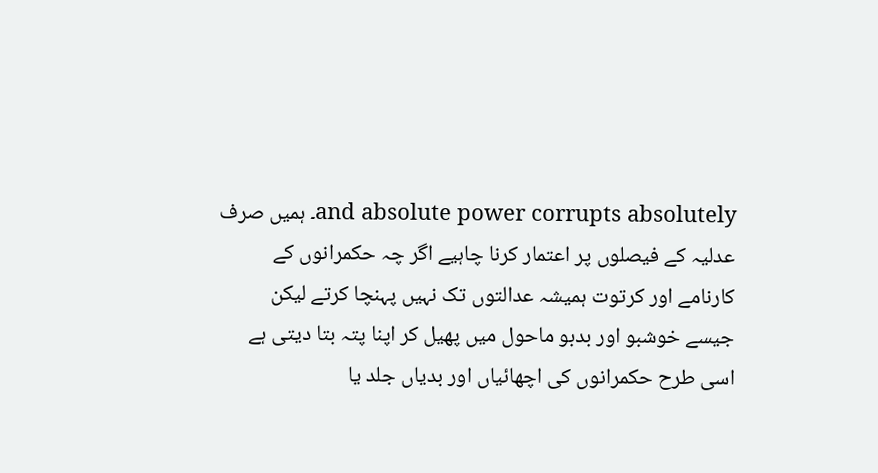and absolute power corrupts absolutely۔ ہمیں صرف عدلیہ کے فیصلوں پر اعتمار کرنا چاہیے اگر چہ حکمرانوں کے کارنامے اور کرتوت ہمیشہ عدالتوں تک نہیں پہنچا کرتے لیکن جیسے خوشبو اور بدبو ماحول میں پھیل کر اپنا پتہ بتا دیتی ہے اسی طرح حکمرانوں کی اچھائیاں اور بدیاں جلد یا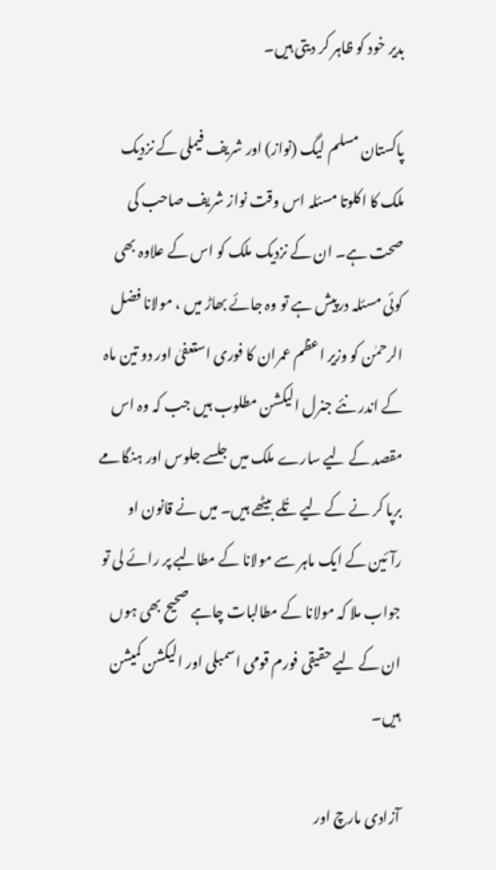بدیر خود کو ظاہر کر دیتی ہیں۔

پاکستان مسلم لیگ (نواز) اور شریف فیملی کے نزدیک ملک کا اکلوتا مسئلہ اس وقت نواز شریف صاحب کی صحت ہے۔ ان کے نزدیک ملک کو اس کے علاوہ بھی کوئی مسئلہ درپیش ہے تو وہ جائے بھاڑ میں ، مولانا فضل الرحمٰن کو وزیر اعظم عمران کا فوری استعفیٰ اور دو تین ماہ کے اندر نئے جنرل الیکشن مطلوب ہیں جب کہ وہ اس مقصد کے لیے سارے ملک میں جلسے جلوس اور ہنگامے برپا کر نے کے لیے تُلے بیٹھے ہیں۔ میں نے قانون او رآئین کے ایک ماہر سے مولانا کے مطالبے پر رائے لی تو جواب ملا کہ مولانا کے مطالبات چاہے صحیح بھی ہوں ان کے لیے حقیقی فورم قومی اسمبلی اور الیکشن کمیشن ہیں۔

آزادی مارچ اور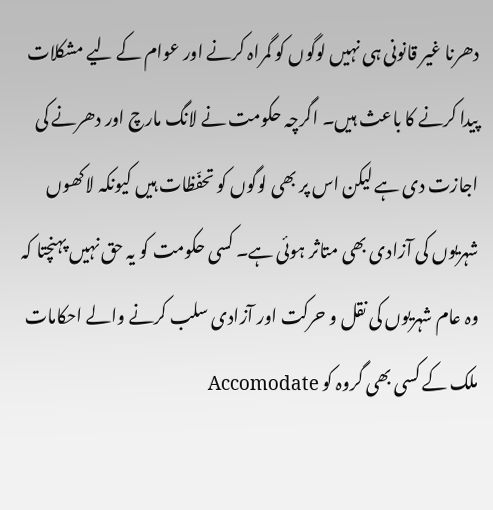دھرنا غیر قانونی ہی نہیں لوگوں کو گمراہ کرنے اور عوام کے لیے مشکلات پیدا کرنے کا باعث ہیں۔ اگرچہ حکومت نے لانگ مارچ اور دھرنے کی اجازت دی ہے لیکن اس پر بھی لوگوں کو تحفّظات ہیں کیونکہ لاکھوں شہریوں کی آزادی بھی متاثر ہوئی ہے۔ کسی حکومت کو یہ حق نہیں پہنچتا کہ وہ عام شہریوں کی نقل و حرکت اور آزادی سلب کرنے والے احکامات ملک کے کسی بھی گروہ کو Accomodate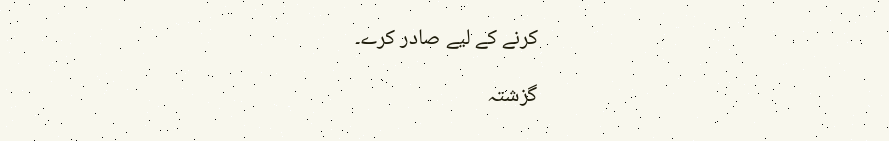کرنے کے لیے صادر کرے۔

گزشتہ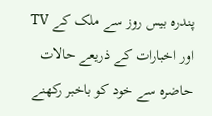پندرہ بیس روز سے ملک کے TV اور اخبارات کے ذریعے حالات حاضرہ سے خود کو باخبر رکھنے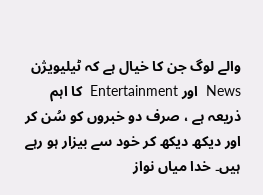والے لوگ جن کا خیال ہے کہ ٹیلیویژن News  اور Entertainment  کا اہم ذریعہ ہے ، صرف دو خبروں کو سُن کر اور دیکھ دیکھ کر خود سے بیزار ہو رہے ہیں۔ خدا میاں نواز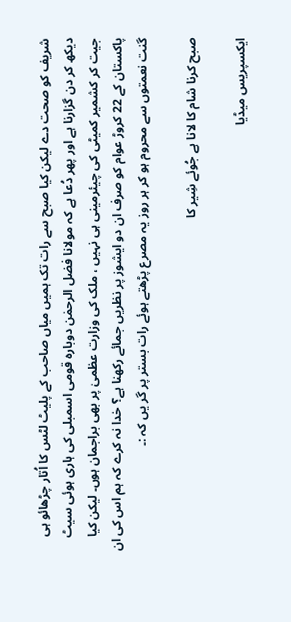شریف کو صحت دے لیکن کیا صبح سے رات تک ہمیں میاں صاحب کے پلیٹ لٹس کا اُتار چڑھائو ہی دیکھ کر دن گزارنا ہے اور پھر دُعا ہے کہ مولانا فضل الرحمٰن دوبارہ قومی اسمبلی کی ہاری ہوئی سیٹ جیت کر کشمیر کمیٹی کی چیئرمینی ہی نہیں ، ملک کی وزارت عظمیٰ پر بھی براجمان ہوں۔ لیکن کیا پاکستان کے 22 کروڑ عوام کو صرف ان دو ایشوز پر نظریں جمائے رکھنا ہے؟ خدا نہ کرے کہ ہم اس کی ان گنت نعمتوں سے محروم ہو کر ہر روز یہ مصرع پڑھتے ہوئے رات بستر پر گر یں کہ :۔

صبح کرنا شام کا لانا ہے جُوئے شِیر کا

ایکسپریس میڈیا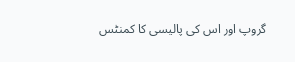گروپ اور اس کی پالیسی کا کمنٹس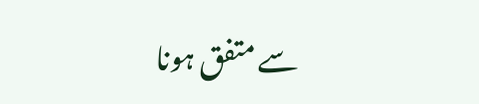سے متفق ہونا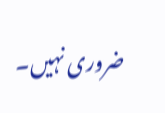ضروری نہیں۔